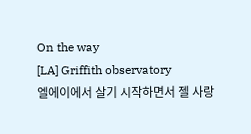On the way
[LA] Griffith observatory
엘에이에서 살기 시작하면서 젤 사랑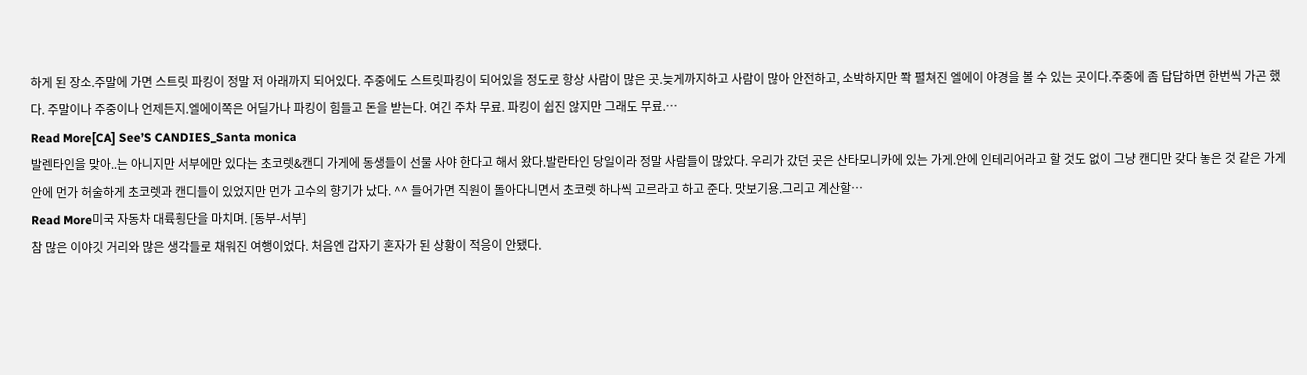하게 된 장소.주말에 가면 스트릿 파킹이 정말 저 아래까지 되어있다. 주중에도 스트릿파킹이 되어있을 정도로 항상 사람이 많은 곳.늦게까지하고 사람이 많아 안전하고, 소박하지만 쫙 펼쳐진 엘에이 야경을 볼 수 있는 곳이다.주중에 좀 답답하면 한번씩 가곤 했다. 주말이나 주중이나 언제든지.엘에이쪽은 어딜가나 파킹이 힘들고 돈을 받는다. 여긴 주차 무료. 파킹이 쉽진 않지만 그래도 무료.…
Read More[CA] See’S CANDIES_Santa monica
발렌타인을 맞아..는 아니지만 서부에만 있다는 초코렛&캔디 가게에 동생들이 선물 사야 한다고 해서 왔다.발란타인 당일이라 정말 사람들이 많았다. 우리가 갔던 곳은 산타모니카에 있는 가게.안에 인테리어라고 할 것도 없이 그냥 캔디만 갖다 놓은 것 같은 가게 안에 먼가 허술하게 초코렛과 캔디들이 있었지만 먼가 고수의 향기가 났다. ^^ 들어가면 직원이 돌아다니면서 초코렛 하나씩 고르라고 하고 준다. 맛보기용.그리고 계산할…
Read More미국 자동차 대륙횡단을 마치며. [동부-서부]
참 많은 이야깃 거리와 많은 생각들로 채워진 여행이었다. 처음엔 갑자기 혼자가 된 상황이 적응이 안됐다.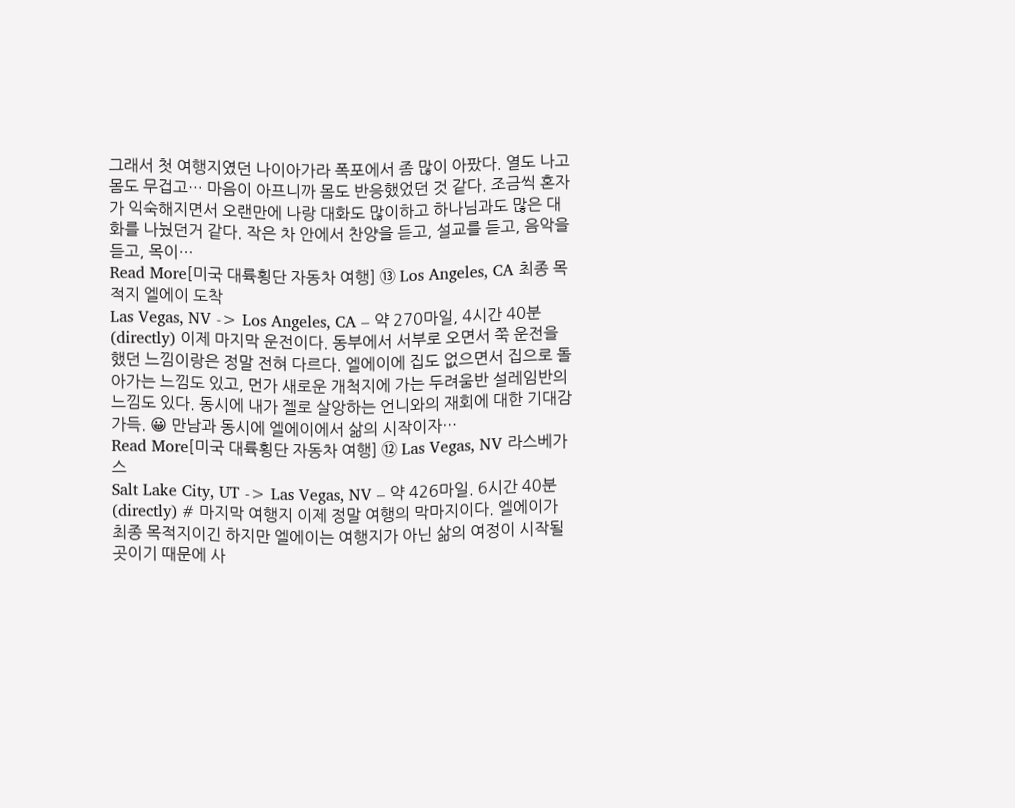그래서 첫 여행지였던 나이아가라 폭포에서 좀 많이 아팠다. 열도 나고 몸도 무겁고… 마음이 아프니까 몸도 반응했었던 것 같다. 조금씩 혼자가 익숙해지면서 오랜만에 나랑 대화도 많이하고 하나님과도 많은 대화를 나눴던거 같다. 작은 차 안에서 찬양을 듣고, 설교를 듣고, 음악을 듣고, 목이…
Read More[미국 대륙횡단 자동차 여행] ⑬ Los Angeles, CA 최종 목적지 엘에이 도착
Las Vegas, NV -> Los Angeles, CA – 약 270마일, 4시간 40분(directly) 이제 마지막 운전이다. 동부에서 서부로 오면서 쭉 운전을 했던 느낌이랑은 정말 전혀 다르다. 엘에이에 집도 없으면서 집으로 돌아가는 느낌도 있고, 먼가 새로운 개척지에 가는 두려움반 설레임반의 느낌도 있다. 동시에 내가 젤로 살앙하는 언니와의 재회에 대한 기대감 가득. 😀 만남과 동시에 엘에이에서 삶의 시작이자…
Read More[미국 대륙횡단 자동차 여행] ⑫ Las Vegas, NV 라스베가스
Salt Lake City, UT -> Las Vegas, NV – 약 426마일. 6시간 40분 (directly) # 마지막 여행지 이제 정말 여행의 막마지이다. 엘에이가 최종 목적지이긴 하지만 엘에이는 여행지가 아닌 삶의 여정이 시작될 곳이기 때문에 사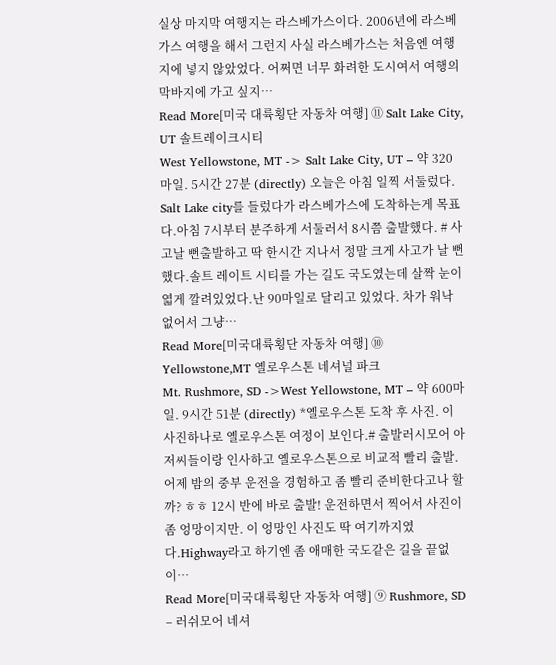실상 마지막 여행지는 라스베가스이다. 2006년에 라스베가스 여행을 해서 그런지 사실 라스베가스는 처음엔 여행지에 넣지 않았었다. 어쩌면 너무 화려한 도시여서 여행의 막바지에 가고 싶지…
Read More[미국 대륙횡단 자동차 여행] ⑪ Salt Lake City, UT 솔트레이크시티
West Yellowstone, MT -> Salt Lake City, UT – 약 320마일. 5시간 27분 (directly) 오늘은 아침 일찍 서둘렀다. Salt Lake city를 들렀다가 라스베가스에 도착하는게 목표다.아침 7시부터 분주하게 서둘러서 8시쯤 출발했다. # 사고날 뻔출발하고 딱 한시간 지나서 정말 크게 사고가 날 뻔했다.솔트 레이트 시티를 가는 길도 국도였는데 살짝 눈이 엷게 깔려있었다.난 90마일로 달리고 있었다. 차가 워낙 없어서 그냥…
Read More[미국대륙횡단 자동차 여행] ⑩ Yellowstone,MT 옐로우스톤 네셔널 파크
Mt. Rushmore, SD ->West Yellowstone, MT – 약 600마일. 9시간 51분 (directly) *옐로우스톤 도착 후 사진. 이 사진하나로 옐로우스톤 여정이 보인다.# 출발러시모어 아저씨들이랑 인사하고 옐로우스톤으로 비교적 빨리 출발.어제 밤의 중부 운전을 경험하고 좀 빨리 준비한다고나 할까? ㅎㅎ 12시 반에 바로 출발! 운전하면서 찍어서 사진이 좀 엉망이지만. 이 엉망인 사진도 딱 여기까지였다.Highway라고 하기엔 좀 애매한 국도같은 길을 끝없이…
Read More[미국대륙횡단 자동차 여행] ⑨ Rushmore, SD – 러쉬모어 네셔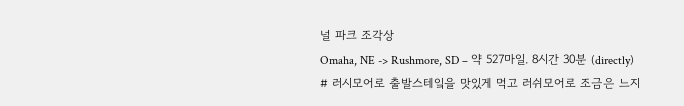널 파크 조각상
Omaha, NE -> Rushmore, SD – 약 527마일. 8시간 30분 (directly) # 러시모어로 출발스테잌을 맛있게 먹고 러쉬모어로 조금은 느지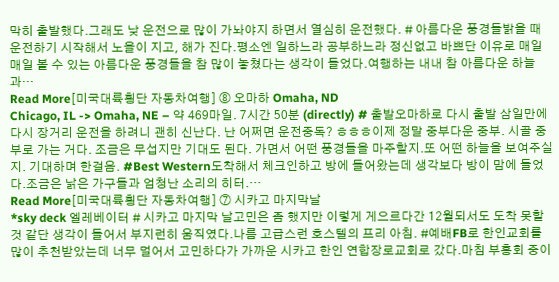막히 출발했다.그래도 낮 운전으로 많이 가놔야지 하면서 열심히 운전했다. # 아름다운 풍경들밝을 때 운전하기 시작해서 노을이 지고, 해가 진다.평소엔 일하느라 공부하느라 정신없고 바쁘단 이유로 매일매일 볼 수 있는 아름다운 풍경들을 참 많이 놓쳤다는 생각이 들었다.여행하는 내내 참 아름다운 하늘과…
Read More[미국대륙횡단 자동차여행] ⑧ 오마하 Omaha, ND
Chicago, IL -> Omaha, NE – 약 469마일. 7시간 50분 (directly) # 출발오마하로 다시 출발 삼일만에 다시 장거리 운전을 하려니 괜히 신난다. 난 어쩌면 운전중독? ㅎㅎㅎ이제 정말 중부다운 중부. 시골 중부로 가는 거다. 조금은 무섭지만 기대도 된다. 가면서 어떤 풍경들을 마주할지.또 어떤 하늘을 보여주실지. 기대하며 한걸음. #Best Western도착해서 체크인하고 방에 들어왔는데 생각보다 방이 맘에 들었다.조금은 낡은 가구들과 엄청난 소리의 히터.…
Read More[미국대륙횡단 자동차여행] ⑦ 시카고 마지막날
*sky deck 엘레베이터 # 시카고 마지막 날고민은 좀 했지만 이렇게 게으르다간 12월되서도 도착 못할 것 같단 생각이 들어서 부지런히 움직였다.나름 고급스런 호스텔의 프리 아침. #예배FB로 한인교회를 많이 추천받았는데 너무 멀어서 고민하다가 가까운 시카고 한인 연합장로교회로 갔다.마침 부흥회 중이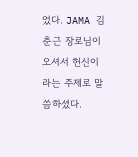었다. JAMA 김춘근 장로님이 오셔서 헌신이라는 주제로 말씀하셨다.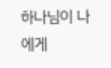하나님이 나에게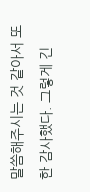말씀해주시는 것 같아서 또한 감사했다. 그렇게 긴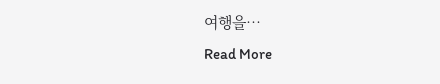여행을…
Read More